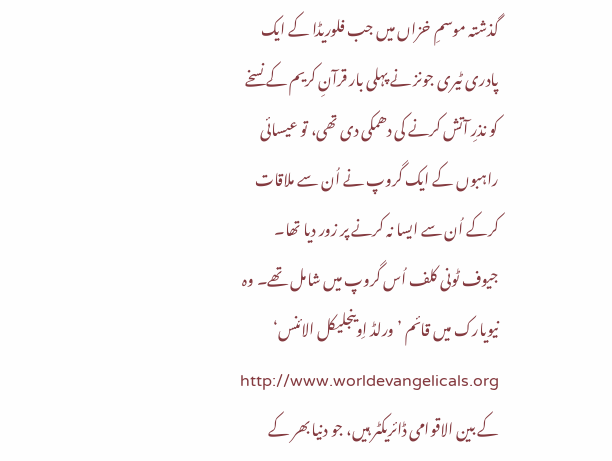گذشتہ موسمِ خزاں میں جب فلوریڈا کے ایک پادری ٹیری جونز نے پہلی بار قرآنِ کریم کے نسخے کو نذرِ آتش کرنے کی دھمکی دی تھی، تو عیسائی راہبوں کے ایک گروپ نے اُن سے ملاقات کرکے اُن سے ایسا نہ کرنے پر زور دیا تھا۔
جیوف ٹونی کلف اُس گروپ میں شامل تھے۔ وہ نیویارک میں قائم ’ورلڈ اِوینجلیکل الائنس‘ http://www.worldevangelicals.org کے بین الاقوامی ڈائریکٹر ہیں، جو دنیا بھر کے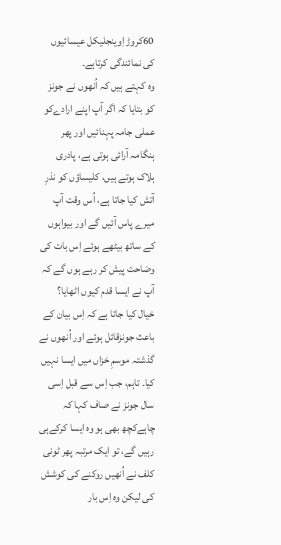60کروڑ اِوینجلیکل عیسائیوں کی نمائندگی کرتاہے۔
وہ کہتے ہیں کہ اُنھوں نے جونز کو بتایا کہ اگر آپ اپنے ارادےکو عملی جامہ پہنائیں اور پھر ہنگامہ آرائی ہوتی ہے، پادری ہلاک ہوتے ہیں، کلیساؤں کو نذرِ آتش کیا جاتا ہے، اُس وقت آپ میرے پاس آئیں گے اور بیواہوں کے ساتھ بیٹھے ہوئے اِس بات کی وضاحت پیش کر رہے ہوں گے کہ آپ نے ایسا قدم کیوں اٹھایا؟
خیال کیا جاتا ہے کہ اِس بیان کے باعث جونزقائل ہوئے اور اُنھوں نے گذشتہ موسمِ خزاں میں ایسا نہیں کیا۔ تاہم، جب اِس سے قبل اِسی سال جونز نے صاف کہا کہ چاہےکچھ بھی ہو وہ ایسا کرکےہی رہیں گے، تو ایک مرتبہ پھر ٹونی کلف نے اُنھیں روکنے کی کوشش کی لیکن وہ اِس بار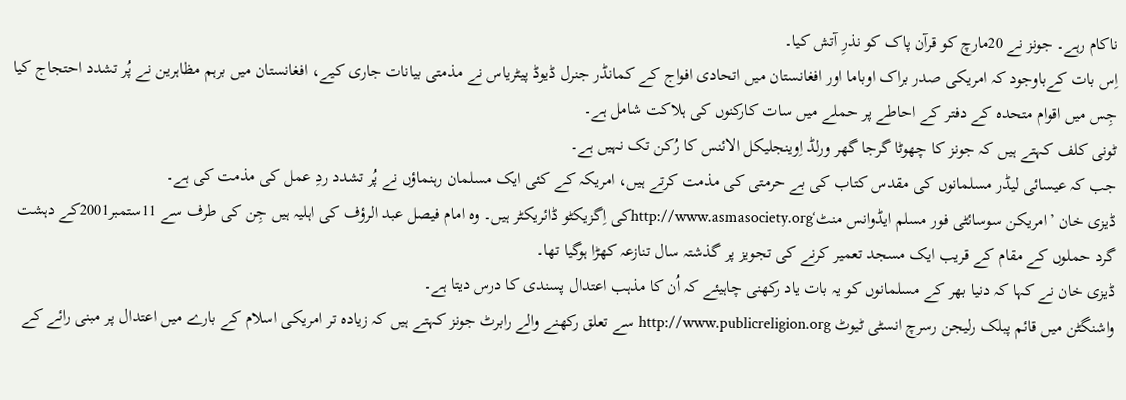ناکام رہے۔ جونز نے 20مارچ کو قرآن پاک کو نذرِ آتش کیا۔
اِس بات کےباوجود کہ امریکی صدر براک اوباما اور افغانستان میں اتحادی افواج کے کمانڈر جنرل ڈیوڈ پیٹریاس نے مذمتی بیانات جاری کیے، افغانستان میں برہم مظاہرین نے پُر تشدد احتجاج کیا جِس میں اقوام متحدہ کے دفتر کے احاطے پر حملے میں سات کارکنوں کی ہلاکت شامل ہے۔
ٹونی کلف کہتے ہیں کہ جونز کا چھوٹا گرجا گھر ورلڈ اِوینجلیکل الائنس کا رُکن تک نہیں ہے۔
جب کہ عیسائی لیڈر مسلمانوں کی مقدس کتاب کی بے حرمتی کی مذمت کرتے ہیں، امریکہ کے کئی ایک مسلمان رہنماؤں نے پُر تشدد ردِ عمل کی مذمت کی ہے۔
ڈیزی خان ’امریکن سوسائٹی فور مسلم ایڈوانس منٹ‘http://www.asmasociety.orgکی اِگزیکٹو ڈائریکٹر ہیں۔ وہ امام فیصل عبد الرؤف کی اہلیہ ہیں جِن کی طرف سے 11ستمبر2001کے دہشت گرد حملوں کے مقام کے قریب ایک مسجد تعمیر کرنے کی تجویز پر گذشتہ سال تنازعہ کھڑا ہوگیا تھا۔
ڈیزی خان نے کہا کہ دنیا بھر کے مسلمانوں کو یہ بات یاد رکھنی چاہیئے کہ اُن کا مذہب اعتدال پسندی کا درس دیتا ہے۔
واشنگٹن میں قائم پبلک رلیجن رسرچ انسٹی ٹيوٹ http://www.publicreligion.org سے تعلق رکھنے والے رابرٹ جونز کہتے ہیں کہ زیادہ تر امریکی اسلام کے بارے میں اعتدال پر مبنی رائے کے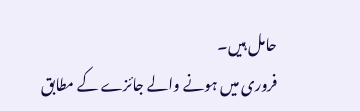حامل ہیں۔
فروری میں ہونے والے جائزے کے مطابق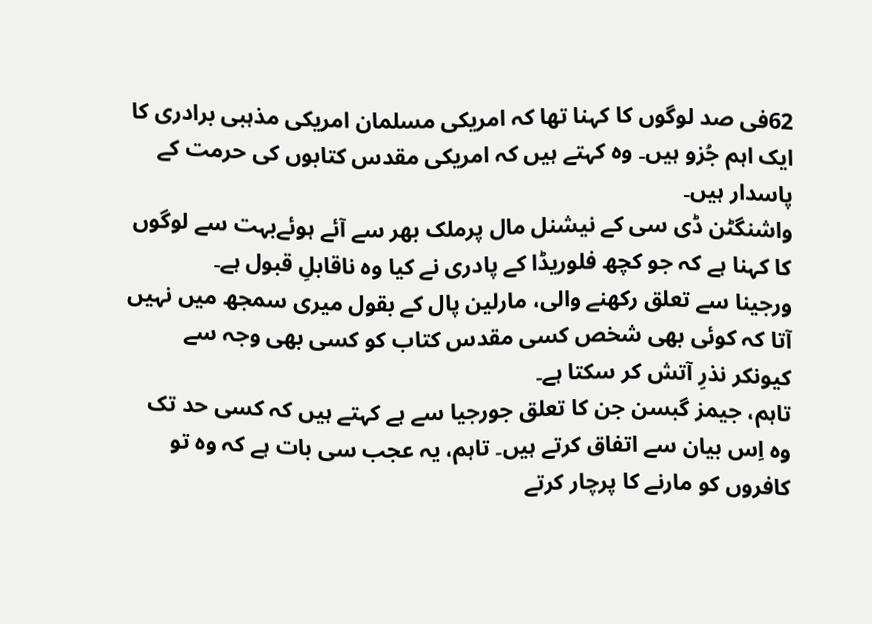62فی صد لوگوں کا کہنا تھا کہ امریکی مسلمان امریکی مذہبی برادری کا ایک اہم جُزو ہیں۔ وہ کہتے ہیں کہ امریکی مقدس کتابوں کی حرمت کے پاسدار ہیں۔
واشنگٹن ڈی سی کے نیشنل مال پرملک بھر سے آئے ہوئےبہت سے لوگوں کا کہنا ہے کہ جو کچھ فلوریڈا کے پادری نے کیا وہ ناقابلِ قبول ہے۔
ورجینا سے تعلق رکھنے والی، مارلین پال کے بقول میری سمجھ میں نہیں آتا کہ کوئی بھی شخص کسی مقدس کتاب کو کسی بھی وجہ سے کیونکر نذرِ آتش کر سکتا ہے۔
تاہم، جیمز گبسن جن کا تعلق جورجیا سے ہے کہتے ہیں کہ کسی حد تک وہ اِس بیان سے اتفاق کرتے ہیں۔ تاہم، یہ عجب سی بات ہے کہ وہ تو کافروں کو مارنے کا پرچار کرتے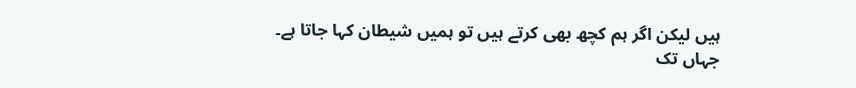ہیں لیکن اگر ہم کچھ بھی کرتے ہیں تو ہمیں شیطان کہا جاتا ہے۔
جہاں تک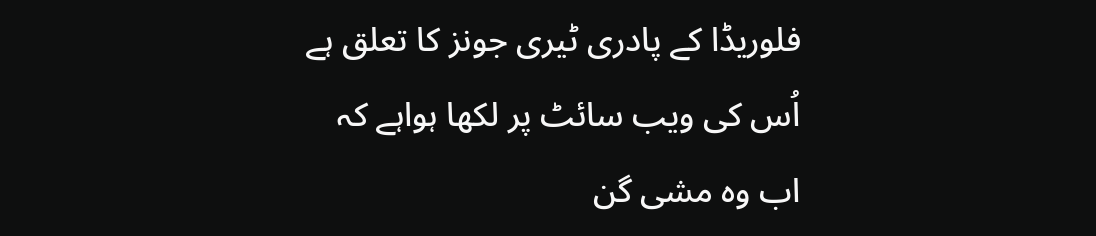فلوریڈا کے پادری ٹیری جونز کا تعلق ہے اُس کی ویب سائٹ پر لکھا ہواہے کہ اب وہ مشی گن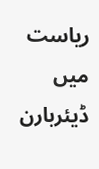ریاست میں ڈیئربارن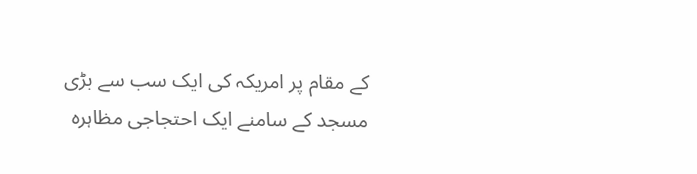کے مقام پر امریکہ کی ایک سب سے بڑی مسجد کے سامنے ایک احتجاجی مظاہرہ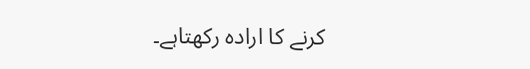کرنے کا ارادہ رکھتاہے۔